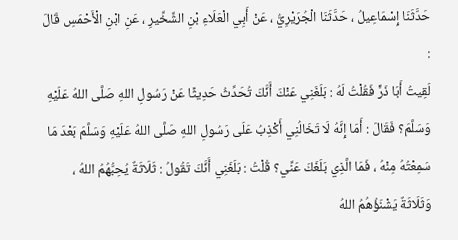حَدَّثَنَا إِسْمَاعِيلُ ، حَدَّثَنَا الْجُرَيْرِيُّ ، عَنْ أَبِي الْعَلَاءِ بْنِ الشِّخِّيرِ ، عَنِ ابْنِ الْأَحْمَسِ قَالَ :
لَقِيتُ أَبَا ذَرٍّ فَقُلْتُ لَهُ : بَلَغَنِي عَنْكَ أَنَّكَ تُحَدِّثُ حَدِيثًا عَنْ رَسُولِ اللهِ صَلَّى اللهُ عَلَيْهِ وَسَلَّمَ؟ فَقَالَ : أَمَا إِنَّهُ لَا تَخَالُنِي أَكْذِبُ عَلَى رَسُولِ اللهِ صَلَّى اللهُ عَلَيْهِ وَسَلَّمَ بَعْدَ مَا سَمِعْتُهُ مِنْهُ ، فَمَا الَّذِي بَلَغَكَ عَنِّي؟ قُلْتُ : بَلَغَنِي أَنَّكَ تَقُولُ : ثَلَاثَةٌ يُحِبُّهُمُ اللهُ ، وَثَلَاثَةٌ يَشْنَؤُهُمُ اللهُ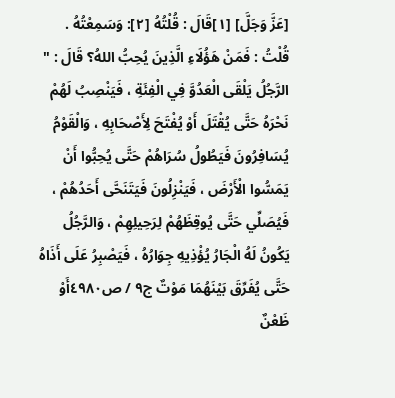[عَزَّ وَجَلَّ] [١]قَالَ : قُلْتُهُ [٢]: وَسَمِعْتُهُ . قُلْتُ : فَمَنْ هَؤُلَاءِ الَّذِينَ يُحِبُّ اللهُ؟ قَالَ : " الرَّجُلُ يَلْقَى الْعَدُوَّ فِي الْفِئَةِ ، فَيَنْصِبُ لَهُمْ نَحْرَهُ حَتَّى يُقْتَلَ أَوْ يُفْتَحَ لِأَصْحَابِهِ ، وَالْقَوْمُ يُسَافِرُونَ فَيَطُولُ سُرَاهُمْ حَتَّى يُحِبُّوا أَنْ يَمَسُّوا الْأَرْضَ ، فَيَنْزِلُونَ فَيَتَنَحَّى أَحَدُهُمْ ، فَيُصَلِّي حَتَّى يُوقِظَهُمْ لِرَحِيلِهِمْ ، وَالرَّجُلُ يَكُونُ لَهُ الْجَارُ يُؤْذِيهِ جِوَارُهُ ، فَيَصْبِرُ عَلَى أَذَاهُ حَتَّى يُفَرِّقَ بَيْنَهُمَا مَوْتٌ ج٩ / ص٤٩٨٠أَوْ ظَعْنٌ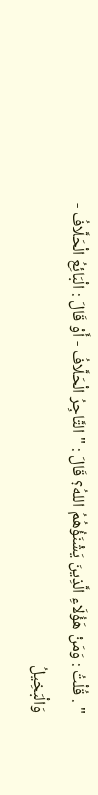" . قُلْتُ : وَمَنْ هَؤُلَاءِ الَّذِينَ يَشْنَؤُهُمُ اللهُ؟ قَالَ : " التَّاجِرُ الْحَلَّافُ - أَوْ قَالَ : الْبَائِعُ الْحَلَّافُ - وَالْبَخِيلُ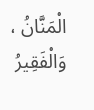الْمَنَّانُ ، وَالْفَقِيرُ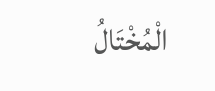الْمُخْتَالُ